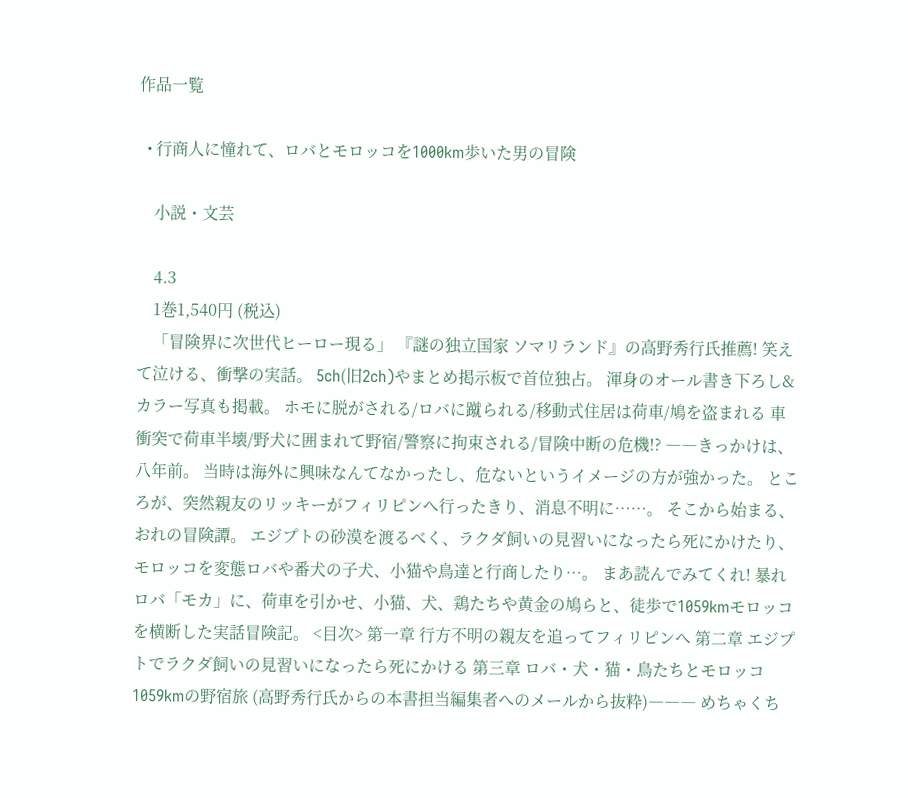作品一覧

  • 行商人に憧れて、ロバとモロッコを1000km歩いた男の冒険

    小説・文芸

    4.3
    1巻1,540円 (税込)
    「冒険界に次世代ヒーロー現る」 『謎の独立国家 ソマリランド』の高野秀行氏推薦! 笑えて泣ける、衝撃の実話。 5ch(旧2ch)やまとめ掲示板で首位独占。 渾身のオール書き下ろし&カラー写真も掲載。 ホモに脱がされる/ロバに蹴られる/移動式住居は荷車/鳩を盗まれる 車衝突で荷車半壊/野犬に囲まれて野宿/警察に拘束される/冒険中断の危機!? ――きっかけは、八年前。 当時は海外に興味なんてなかったし、危ないというイメージの方が強かった。 ところが、突然親友のリッキーがフィリピンへ行ったきり、消息不明に……。 そこから始まる、おれの冒険譚。 エジプトの砂漠を渡るべく、ラクダ飼いの見習いになったら死にかけたり、 モロッコを変態ロバや番犬の子犬、小猫や鳥達と行商したり…。 まあ読んでみてくれ! 暴れロバ「モカ」に、荷車を引かせ、小猫、犬、鶏たちや黄金の鳩らと、徒歩で1059kmモロッコを横断した実話冒険記。 <目次> 第一章 行方不明の親友を追ってフィリピンへ 第二章 エジプトでラクダ飼いの見習いになったら死にかける 第三章 ロバ・犬・猫・鳥たちとモロッコ1059kmの野宿旅 (高野秀行氏からの本書担当編集者へのメールから抜粋)――― めちゃくち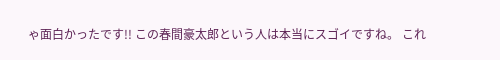ゃ面白かったです!! この春間豪太郎という人は本当にスゴイですね。 これ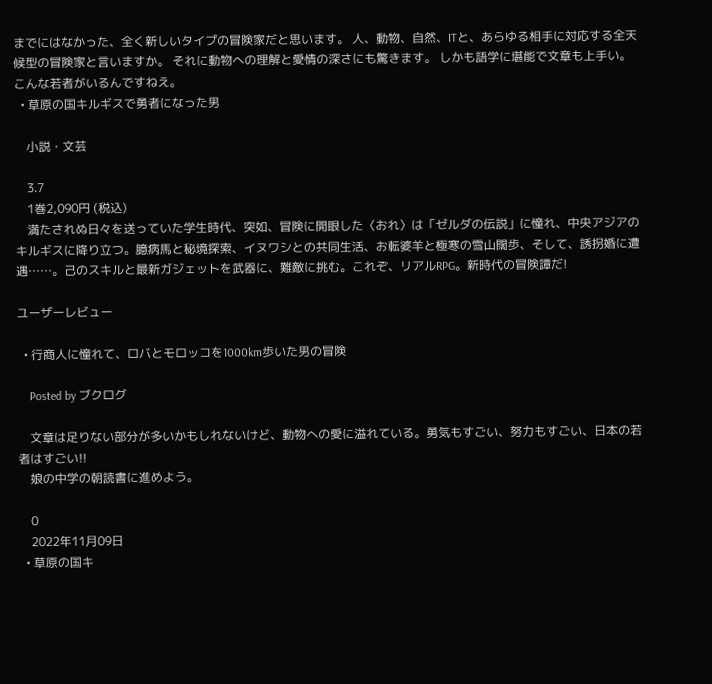までにはなかった、全く新しいタイプの冒険家だと思います。 人、動物、自然、ITと、あらゆる相手に対応する全天候型の冒険家と言いますか。 それに動物への理解と愛情の深さにも驚きます。 しかも語学に堪能で文章も上手い。 こんな若者がいるんですねえ。
  • 草原の国キルギスで勇者になった男

    小説・文芸

    3.7
    1巻2,090円 (税込)
    満たされぬ日々を送っていた学生時代、突如、冒険に開眼した〈おれ〉は「ゼルダの伝説」に憧れ、中央アジアのキルギスに降り立つ。臆病馬と秘境探索、イヌワシとの共同生活、お転婆羊と極寒の雪山闊歩、そして、誘拐婚に遭遇……。己のスキルと最新ガジェットを武器に、難敵に挑む。これぞ、リアルRPG。新時代の冒険譚だ!

ユーザーレビュー

  • 行商人に憧れて、ロバとモロッコを1000km歩いた男の冒険

    Posted by ブクログ

    文章は足りない部分が多いかもしれないけど、動物への愛に溢れている。勇気もすごい、努力もすごい、日本の若者はすごい!!
    娘の中学の朝読書に進めよう。

    0
    2022年11月09日
  • 草原の国キ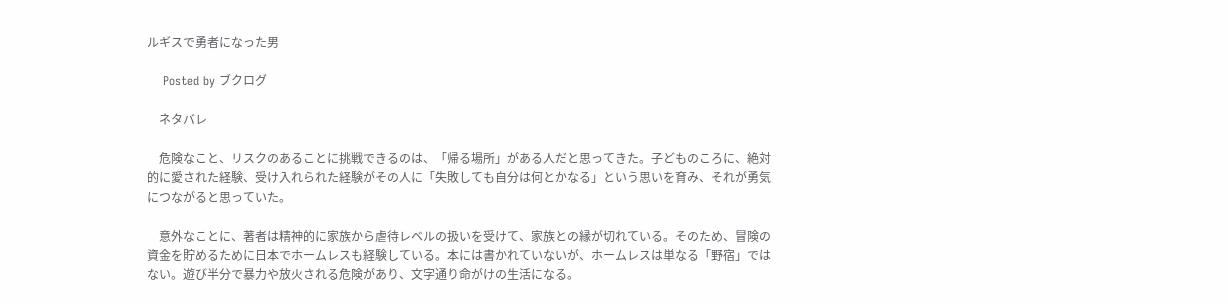ルギスで勇者になった男

    Posted by ブクログ

    ネタバレ

    危険なこと、リスクのあることに挑戦できるのは、「帰る場所」がある人だと思ってきた。子どものころに、絶対的に愛された経験、受け入れられた経験がその人に「失敗しても自分は何とかなる」という思いを育み、それが勇気につながると思っていた。

    意外なことに、著者は精神的に家族から虐待レベルの扱いを受けて、家族との縁が切れている。そのため、冒険の資金を貯めるために日本でホームレスも経験している。本には書かれていないが、ホームレスは単なる「野宿」ではない。遊び半分で暴力や放火される危険があり、文字通り命がけの生活になる。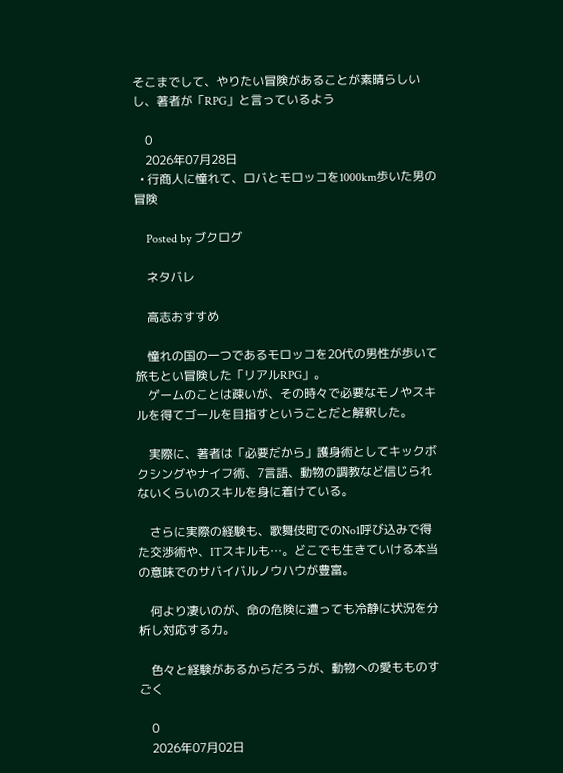そこまでして、やりたい冒険があることが素晴らしいし、著者が「RPG」と言っているよう

    0
    2026年07月28日
  • 行商人に憧れて、ロバとモロッコを1000km歩いた男の冒険

    Posted by ブクログ

    ネタバレ

    高志おすすめ

    憧れの国の一つであるモロッコを20代の男性が歩いて旅もとい冒険した「リアルRPG」。
    ゲームのことは疎いが、その時々で必要なモノやスキルを得てゴールを目指すということだと解釈した。

    実際に、著者は「必要だから」護身術としてキックボクシングやナイフ術、7言語、動物の調教など信じられないくらいのスキルを身に着けている。

    さらに実際の経験も、歌舞伎町でのNo1呼び込みで得た交渉術や、ITスキルも…。どこでも生きていける本当の意味でのサバイバルノウハウが豊富。

    何より凄いのが、命の危険に遭っても冷静に状況を分析し対応する力。

    色々と経験があるからだろうが、動物への愛もものすごく

    0
    2026年07月02日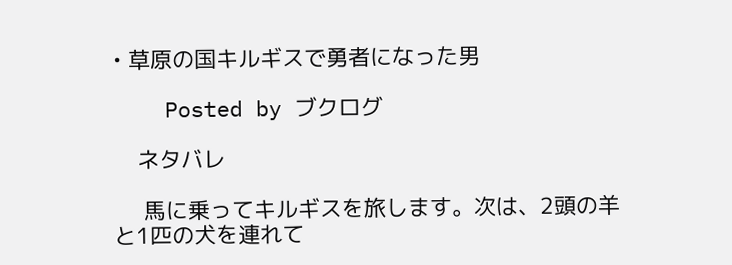• 草原の国キルギスで勇者になった男

    Posted by ブクログ

    ネタバレ

     馬に乗ってキルギスを旅します。次は、2頭の羊と1匹の犬を連れて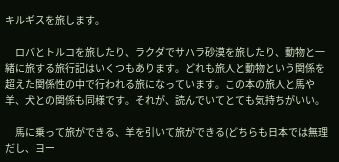キルギスを旅します。

     ロバとトルコを旅したり、ラクダでサハラ砂漠を旅したり、動物と一緒に旅する旅行記はいくつもあります。どれも旅人と動物という関係を超えた関係性の中で行われる旅になっています。この本の旅人と馬や羊、犬との関係も同様です。それが、読んでいてとても気持ちがいい。

     馬に乗って旅ができる、羊を引いて旅ができる(どちらも日本では無理だし、ヨー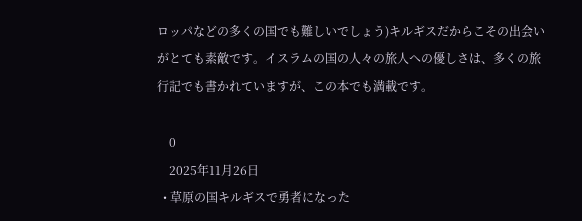ロッパなどの多くの国でも難しいでしょう)キルギスだからこその出会いがとても素敵です。イスラムの国の人々の旅人への優しさは、多くの旅行記でも書かれていますが、この本でも満載です。

    0
    2025年11月26日
  • 草原の国キルギスで勇者になった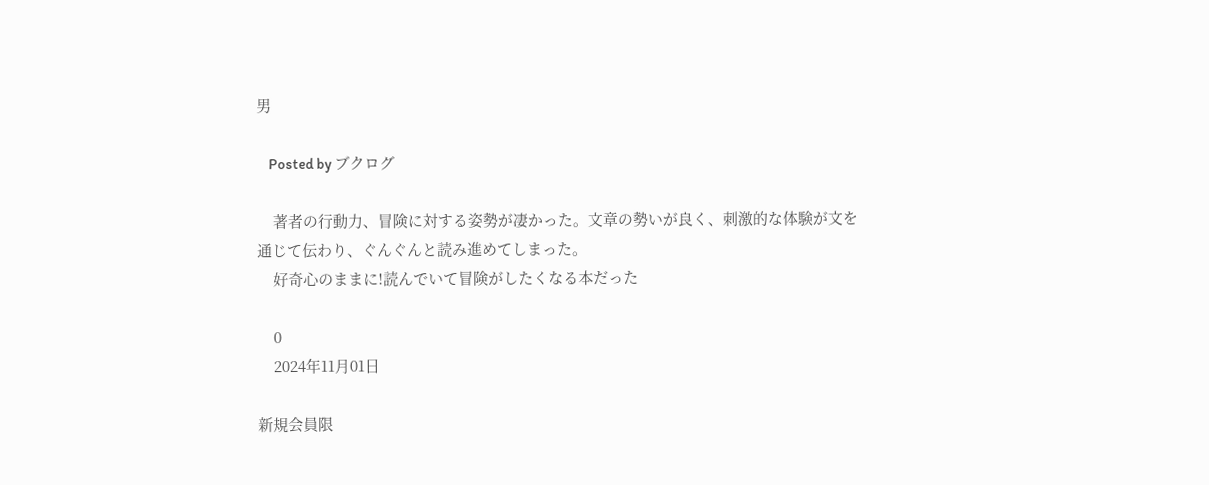男

    Posted by ブクログ

    著者の行動力、冒険に対する姿勢が凄かった。文章の勢いが良く、刺激的な体験が文を通じて伝わり、ぐんぐんと読み進めてしまった。
    好奇心のままに!読んでいて冒険がしたくなる本だった

    0
    2024年11月01日

新規会員限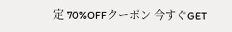定 70%OFFクーポン 今すぐGET